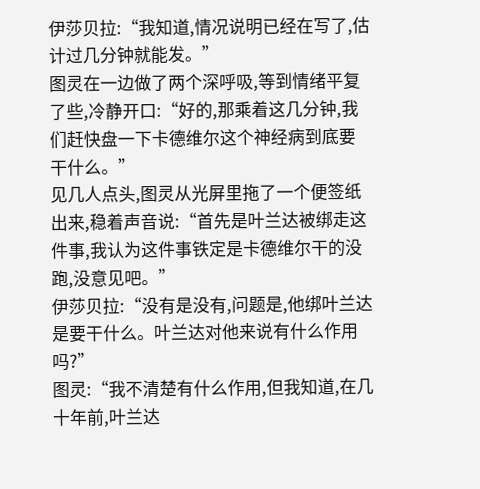伊莎贝拉:“我知道,情况说明已经在写了,估计过几分钟就能发。”
图灵在一边做了两个深呼吸,等到情绪平复了些,冷静开口:“好的,那乘着这几分钟,我们赶快盘一下卡德维尔这个神经病到底要干什么。”
见几人点头,图灵从光屏里拖了一个便签纸出来,稳着声音说:“首先是叶兰达被绑走这件事,我认为这件事铁定是卡德维尔干的没跑,没意见吧。”
伊莎贝拉:“没有是没有,问题是,他绑叶兰达是要干什么。叶兰达对他来说有什么作用吗?”
图灵:“我不清楚有什么作用,但我知道,在几十年前,叶兰达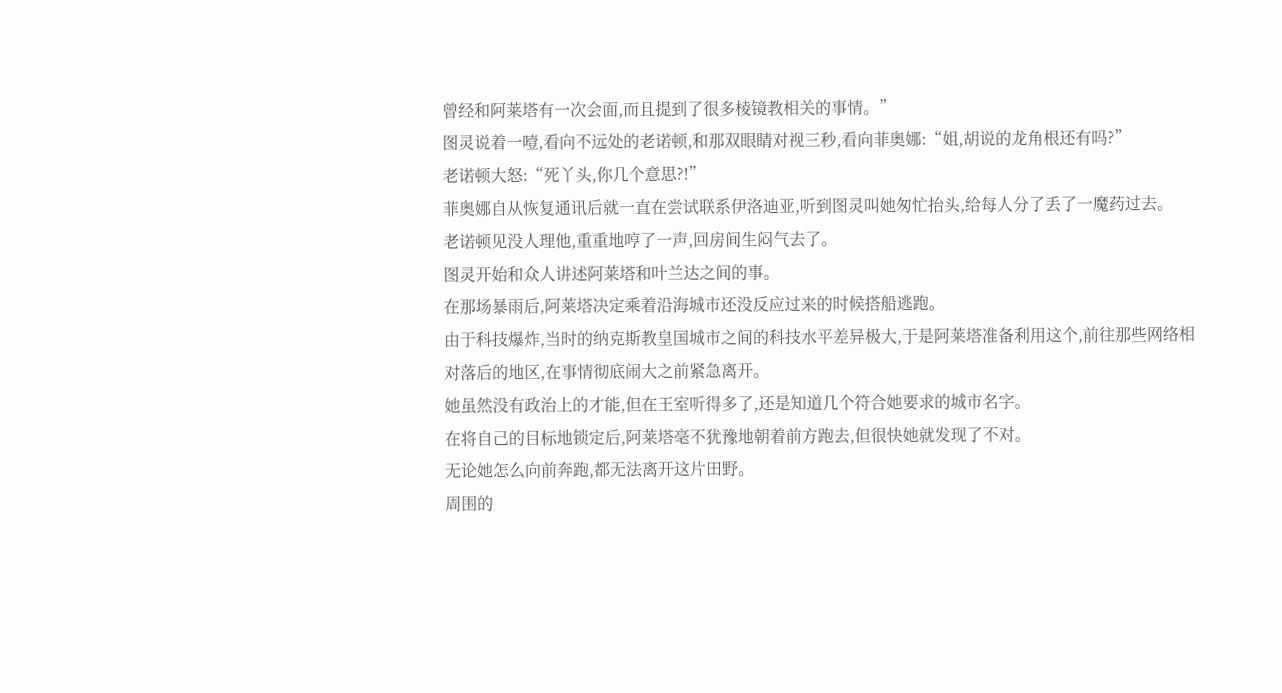曾经和阿莱塔有一次会面,而且提到了很多棱镜教相关的事情。”
图灵说着一噎,看向不远处的老诺顿,和那双眼睛对视三秒,看向菲奥娜:“姐,胡说的龙角根还有吗?”
老诺顿大怒:“死丫头,你几个意思?!”
菲奥娜自从恢复通讯后就一直在尝试联系伊洛迪亚,听到图灵叫她匆忙抬头,给每人分了丢了一魔药过去。
老诺顿见没人理他,重重地哼了一声,回房间生闷气去了。
图灵开始和众人讲述阿莱塔和叶兰达之间的事。
在那场暴雨后,阿莱塔决定乘着沿海城市还没反应过来的时候搭船逃跑。
由于科技爆炸,当时的纳克斯教皇国城市之间的科技水平差异极大,于是阿莱塔准备利用这个,前往那些网络相对落后的地区,在事情彻底闹大之前紧急离开。
她虽然没有政治上的才能,但在王室听得多了,还是知道几个符合她要求的城市名字。
在将自己的目标地锁定后,阿莱塔毫不犹豫地朝着前方跑去,但很快她就发现了不对。
无论她怎么向前奔跑,都无法离开这片田野。
周围的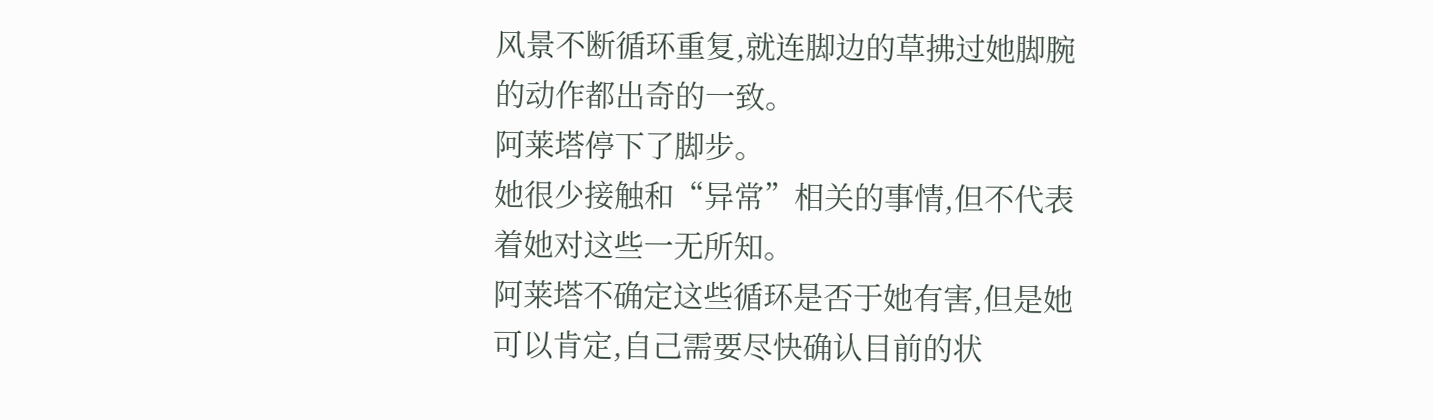风景不断循环重复,就连脚边的草拂过她脚腕的动作都出奇的一致。
阿莱塔停下了脚步。
她很少接触和“异常”相关的事情,但不代表着她对这些一无所知。
阿莱塔不确定这些循环是否于她有害,但是她可以肯定,自己需要尽快确认目前的状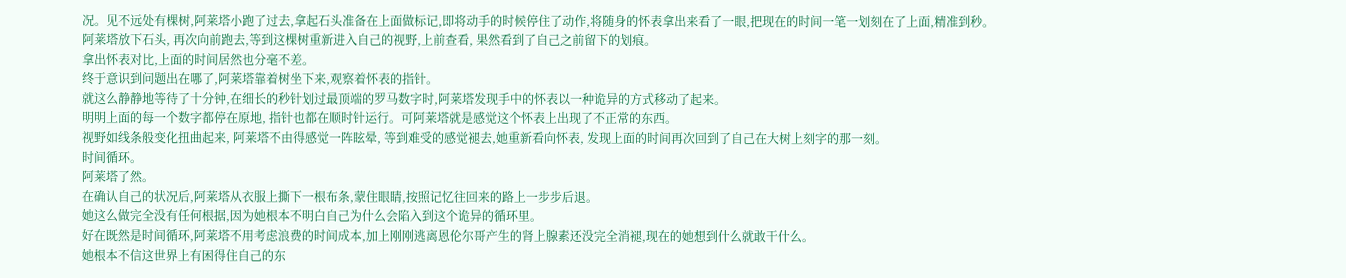况。见不远处有棵树,阿莱塔小跑了过去,拿起石头准备在上面做标记,即将动手的时候停住了动作,将随身的怀表拿出来看了一眼,把现在的时间一笔一划刻在了上面,精准到秒。
阿莱塔放下石头, 再次向前跑去,等到这棵树重新进入自己的视野,上前查看, 果然看到了自己之前留下的划痕。
拿出怀表对比,上面的时间居然也分毫不差。
终于意识到问题出在哪了,阿莱塔靠着树坐下来,观察着怀表的指针。
就这么静静地等待了十分钟,在细长的秒针划过最顶端的罗马数字时,阿莱塔发现手中的怀表以一种诡异的方式移动了起来。
明明上面的每一个数字都停在原地, 指针也都在顺时针运行。可阿莱塔就是感觉这个怀表上出现了不正常的东西。
视野如线条般变化扭曲起来, 阿莱塔不由得感觉一阵眩晕, 等到难受的感觉褪去,她重新看向怀表, 发现上面的时间再次回到了自己在大树上刻字的那一刻。
时间循环。
阿莱塔了然。
在确认自己的状况后,阿莱塔从衣服上撕下一根布条,蒙住眼睛,按照记忆往回来的路上一步步后退。
她这么做完全没有任何根据,因为她根本不明白自己为什么会陷入到这个诡异的循环里。
好在既然是时间循环,阿莱塔不用考虑浪费的时间成本,加上刚刚逃离恩伦尔哥产生的肾上腺素还没完全消褪,现在的她想到什么就敢干什么。
她根本不信这世界上有困得住自己的东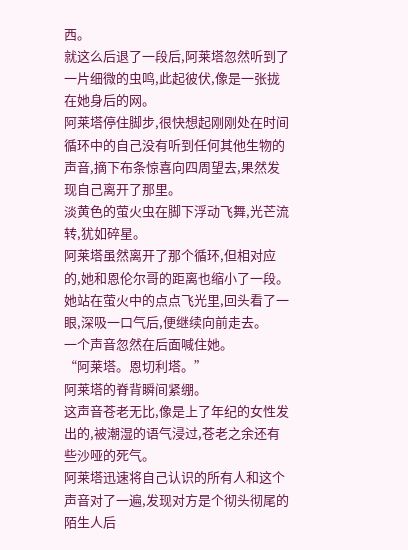西。
就这么后退了一段后,阿莱塔忽然听到了一片细微的虫鸣,此起彼伏,像是一张拢在她身后的网。
阿莱塔停住脚步,很快想起刚刚处在时间循环中的自己没有听到任何其他生物的声音,摘下布条惊喜向四周望去,果然发现自己离开了那里。
淡黄色的萤火虫在脚下浮动飞舞,光芒流转,犹如碎星。
阿莱塔虽然离开了那个循环,但相对应的,她和恩伦尔哥的距离也缩小了一段。
她站在萤火中的点点飞光里,回头看了一眼,深吸一口气后,便继续向前走去。
一个声音忽然在后面喊住她。
“阿莱塔。恩切利塔。”
阿莱塔的脊背瞬间紧绷。
这声音苍老无比,像是上了年纪的女性发出的,被潮湿的语气浸过,苍老之余还有些沙哑的死气。
阿莱塔迅速将自己认识的所有人和这个声音对了一遍,发现对方是个彻头彻尾的陌生人后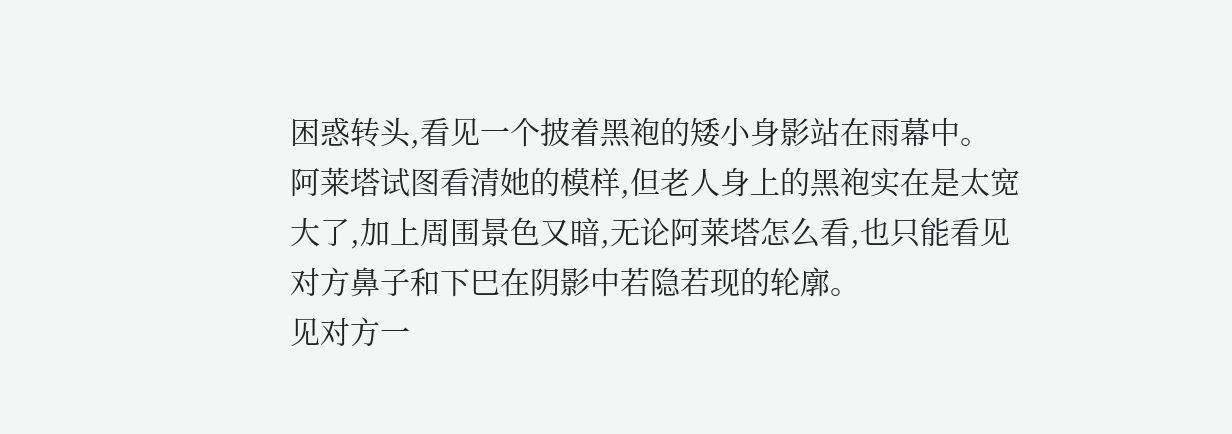困惑转头,看见一个披着黑袍的矮小身影站在雨幕中。
阿莱塔试图看清她的模样,但老人身上的黑袍实在是太宽大了,加上周围景色又暗,无论阿莱塔怎么看,也只能看见对方鼻子和下巴在阴影中若隐若现的轮廓。
见对方一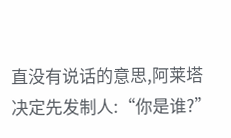直没有说话的意思,阿莱塔决定先发制人:“你是谁?”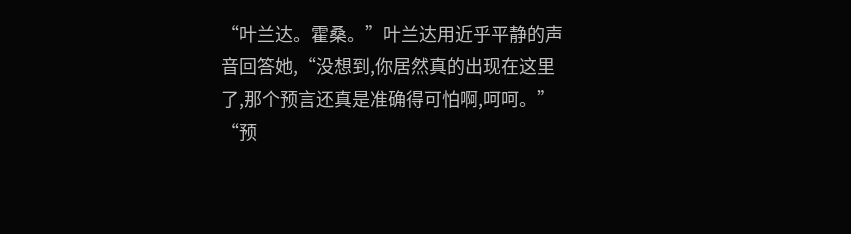“叶兰达。霍桑。”叶兰达用近乎平静的声音回答她,“没想到,你居然真的出现在这里了,那个预言还真是准确得可怕啊,呵呵。”
“预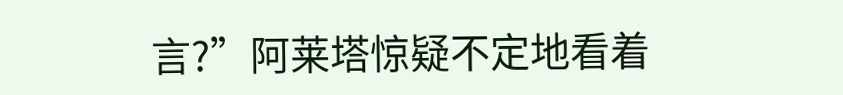言?”阿莱塔惊疑不定地看着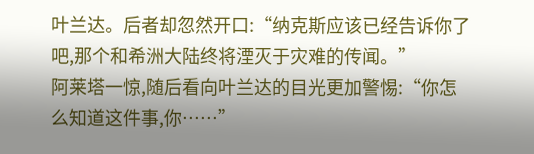叶兰达。后者却忽然开口:“纳克斯应该已经告诉你了吧,那个和希洲大陆终将湮灭于灾难的传闻。”
阿莱塔一惊,随后看向叶兰达的目光更加警惕:“你怎么知道这件事,你……”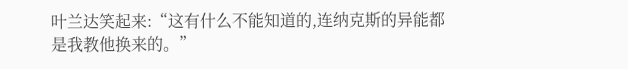叶兰达笑起来:“这有什么不能知道的,连纳克斯的异能都是我教他换来的。”